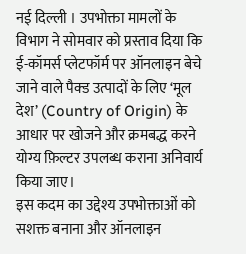नई दिल्ली । उपभोक्ता मामलों के विभाग ने सोमवार को प्रस्ताव दिया कि ई-कॉमर्स प्लेटफॉर्म पर ऑनलाइन बेचे जाने वाले पैक्ड उत्पादों के लिए ‘मूल देश’ (Country of Origin) के आधार पर खोजने और क्रमबद्ध करने योग्य फ़िल्टर उपलब्ध कराना अनिवार्य किया जाए।
इस कदम का उद्देश्य उपभोक्ताओं को सशक्त बनाना और ऑनलाइन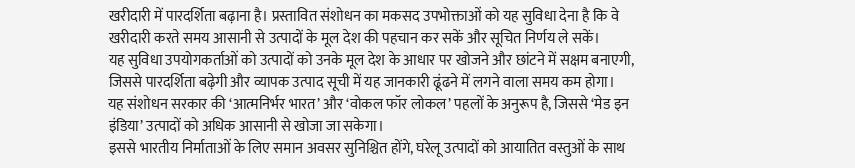खरीदारी में पारदर्शिता बढ़ाना है। प्रस्तावित संशोधन का मकसद उपभोक्ताओं को यह सुविधा देना है कि वे खरीदारी करते समय आसानी से उत्पादों के मूल देश की पहचान कर सकें और सूचित निर्णय ले सकें।
यह सुविधा उपयोगकर्ताओं को उत्पादों को उनके मूल देश के आधार पर खोजने और छांटने में सक्षम बनाएगी, जिससे पारदर्शिता बढ़ेगी और व्यापक उत्पाद सूची में यह जानकारी ढूंढने में लगने वाला समय कम होगा।
यह संशोधन सरकार की ‘आत्मनिर्भर भारत’ और ‘वोकल फॉर लोकल’ पहलों के अनुरूप है, जिससे ‘मेड इन इंडिया’ उत्पादों को अधिक आसानी से खोजा जा सकेगा।
इससे भारतीय निर्माताओं के लिए समान अवसर सुनिश्चित होंगे, घरेलू उत्पादों को आयातित वस्तुओं के साथ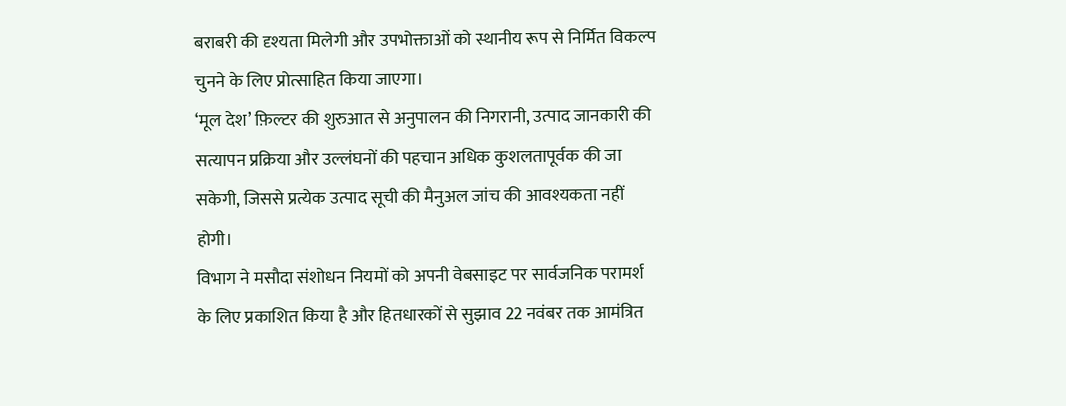बराबरी की दृश्यता मिलेगी और उपभोक्ताओं को स्थानीय रूप से निर्मित विकल्प चुनने के लिए प्रोत्साहित किया जाएगा।
‘मूल देश’ फ़िल्टर की शुरुआत से अनुपालन की निगरानी, उत्पाद जानकारी की सत्यापन प्रक्रिया और उल्लंघनों की पहचान अधिक कुशलतापूर्वक की जा सकेगी, जिससे प्रत्येक उत्पाद सूची की मैनुअल जांच की आवश्यकता नहीं होगी।
विभाग ने मसौदा संशोधन नियमों को अपनी वेबसाइट पर सार्वजनिक परामर्श के लिए प्रकाशित किया है और हितधारकों से सुझाव 22 नवंबर तक आमंत्रित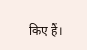किए हैं।